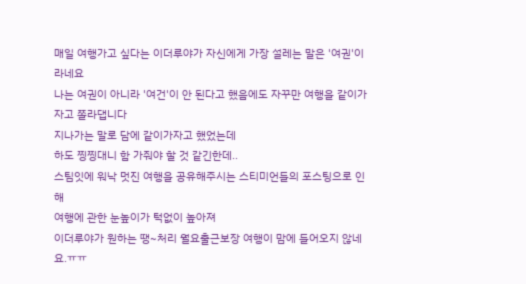매일 여행가고 싶다는 이더루야가 자신에게 가장 설레는 말은 '여권'이라네요
나는 여권이 아니라 '여건'이 안 된다고 했음에도 자꾸만 여행을 같이가자고 쫄라댑니다
지나가는 말로 담에 같이가자고 했었는데
하도 찡찡대니 함 가줘야 할 것 같긴한데..
스팀잇에 워낙 멋진 여행을 공유해주시는 스티미언들의 포스팅으로 인해
여행에 관한 눈높이가 턱없이 높아져
이더루야가 원하는 땡~처리 월요출근보장 여행이 맘에 들어오지 않네요.ㅠㅠ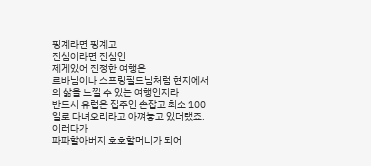핑계라면 핑계고
진심이라면 진심인
제게있어 진정한 여행은
르바님이나 스프링필드님처럼 현지에서의 삶을 느낄 수 있는 여행인지라
반드시 유럽은 집주인 손잡고 최소 100일로 다녀오리라고 아껴놓고 있더랬죠.
이러다가
파파할아버지 호호할머니가 되어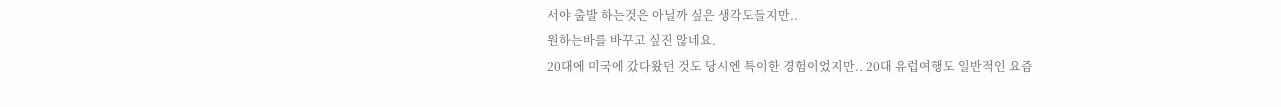서야 출발 하는것은 아닐까 싶은 생각도들지만..
원하는바를 바꾸고 싶진 않네요.
20대에 미국에 갔다왔던 것도 당시엔 특이한 경험이었지만.. 20대 유럽여행도 일반적인 요즘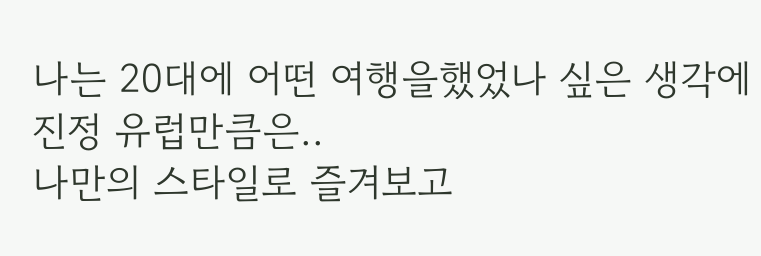나는 20대에 어떤 여행을했었나 싶은 생각에
진정 유럽만큼은..
나만의 스타일로 즐겨보고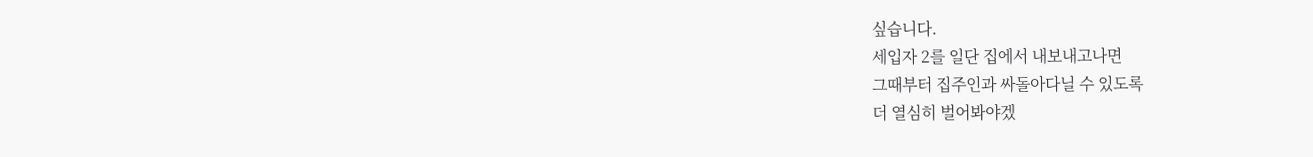싶습니다.
세입자 2를 일단 집에서 내보내고나면
그때부터 집주인과 싸돌아다닐 수 있도록
더 열심히 벌어봐야겠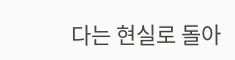다는 현실로 돌아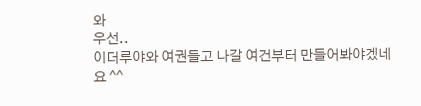와
우선..
이더루야와 여권들고 나갈 여건부터 만들어봐야겠네요 ^^